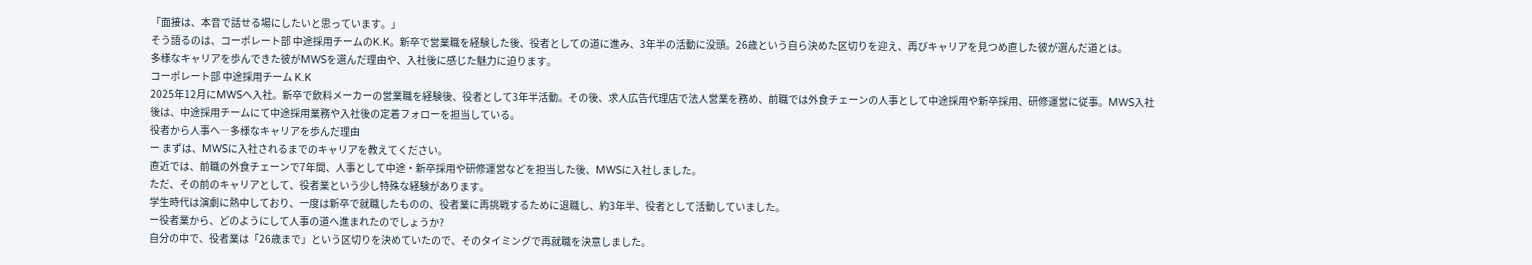「面接は、本音で話せる場にしたいと思っています。」
そう語るのは、コーポレート部 中途採用チームのK.K。新卒で営業職を経験した後、役者としての道に進み、3年半の活動に没頭。26歳という自ら決めた区切りを迎え、再びキャリアを見つめ直した彼が選んだ道とは。
多様なキャリアを歩んできた彼がMWSを選んだ理由や、入社後に感じた魅力に迫ります。
コーポレート部 中途採用チーム K.K
2025年12月にMWSへ入社。新卒で飲料メーカーの営業職を経験後、役者として3年半活動。その後、求人広告代理店で法人営業を務め、前職では外食チェーンの人事として中途採用や新卒採用、研修運営に従事。MWS入社後は、中途採用チームにて中途採用業務や入社後の定着フォローを担当している。
役者から人事へ―多様なキャリアを歩んだ理由
ー まずは、MWSに入社されるまでのキャリアを教えてください。
直近では、前職の外食チェーンで7年間、人事として中途・新卒採用や研修運営などを担当した後、MWSに入社しました。
ただ、その前のキャリアとして、役者業という少し特殊な経験があります。
学生時代は演劇に熱中しており、一度は新卒で就職したものの、役者業に再挑戦するために退職し、約3年半、役者として活動していました。
ー役者業から、どのようにして人事の道へ進まれたのでしょうか?
自分の中で、役者業は「26歳まで」という区切りを決めていたので、そのタイミングで再就職を決意しました。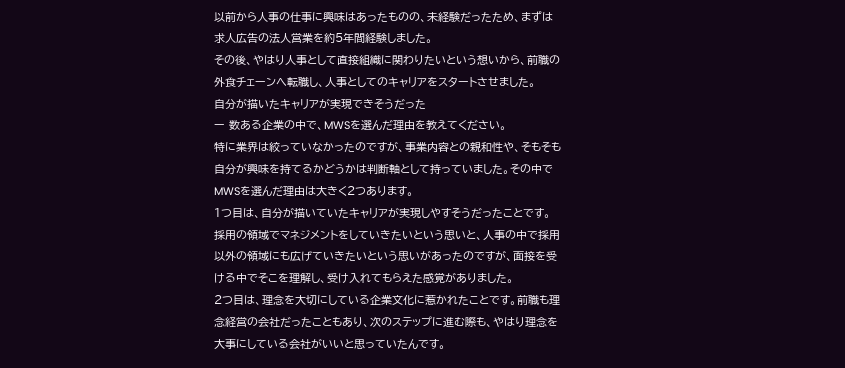以前から人事の仕事に興味はあったものの、未経験だったため、まずは求人広告の法人営業を約5年間経験しました。
その後、やはり人事として直接組織に関わりたいという想いから、前職の外食チェーンへ転職し、人事としてのキャリアをスタートさせました。
自分が描いたキャリアが実現できそうだった
ー 数ある企業の中で、MWSを選んだ理由を教えてください。
特に業界は絞っていなかったのですが、事業内容との親和性や、そもそも自分が興味を持てるかどうかは判断軸として持っていました。その中でMWSを選んだ理由は大きく2つあります。
1つ目は、自分が描いていたキャリアが実現しやすそうだったことです。採用の領域でマネジメントをしていきたいという思いと、人事の中で採用以外の領域にも広げていきたいという思いがあったのですが、面接を受ける中でそこを理解し、受け入れてもらえた感覚がありました。
2つ目は、理念を大切にしている企業文化に惹かれたことです。前職も理念経営の会社だったこともあり、次のステップに進む際も、やはり理念を大事にしている会社がいいと思っていたんです。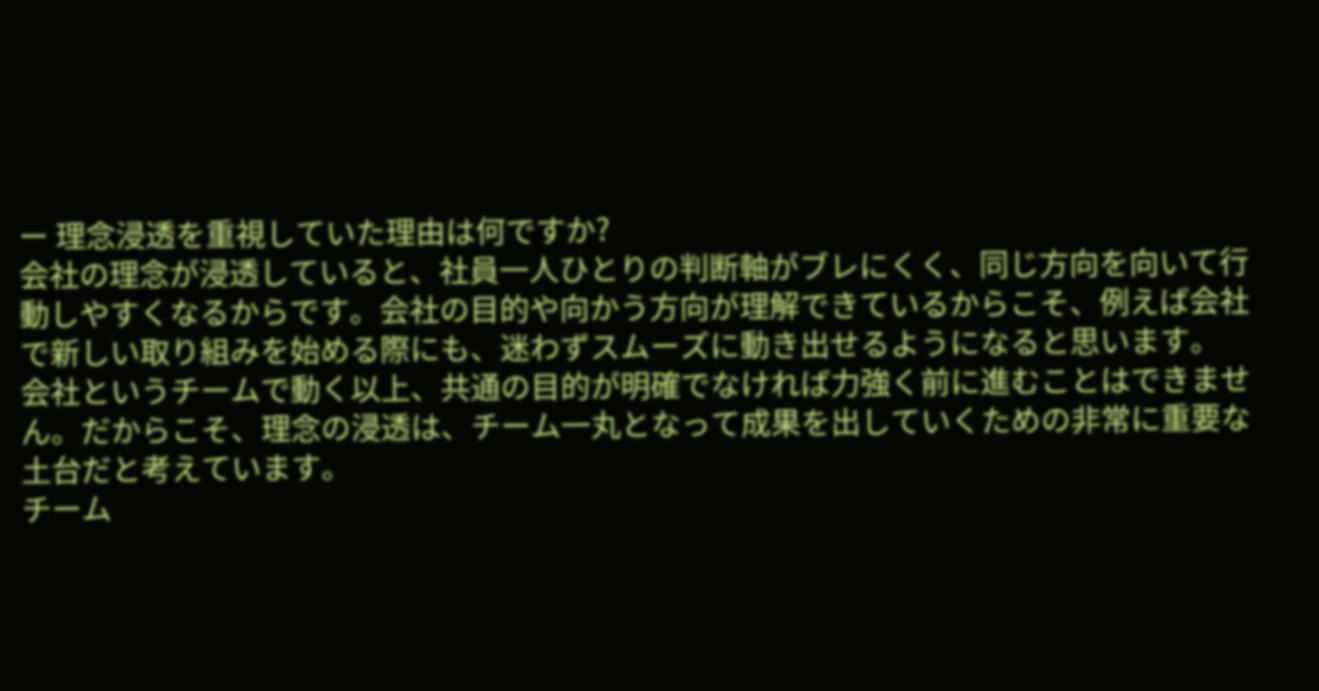ー 理念浸透を重視していた理由は何ですか?
会社の理念が浸透していると、社員一人ひとりの判断軸がブレにくく、同じ方向を向いて行動しやすくなるからです。会社の目的や向かう方向が理解できているからこそ、例えば会社で新しい取り組みを始める際にも、迷わずスムーズに動き出せるようになると思います。
会社というチームで動く以上、共通の目的が明確でなければ力強く前に進むことはできません。だからこそ、理念の浸透は、チーム一丸となって成果を出していくための非常に重要な土台だと考えています。
チーム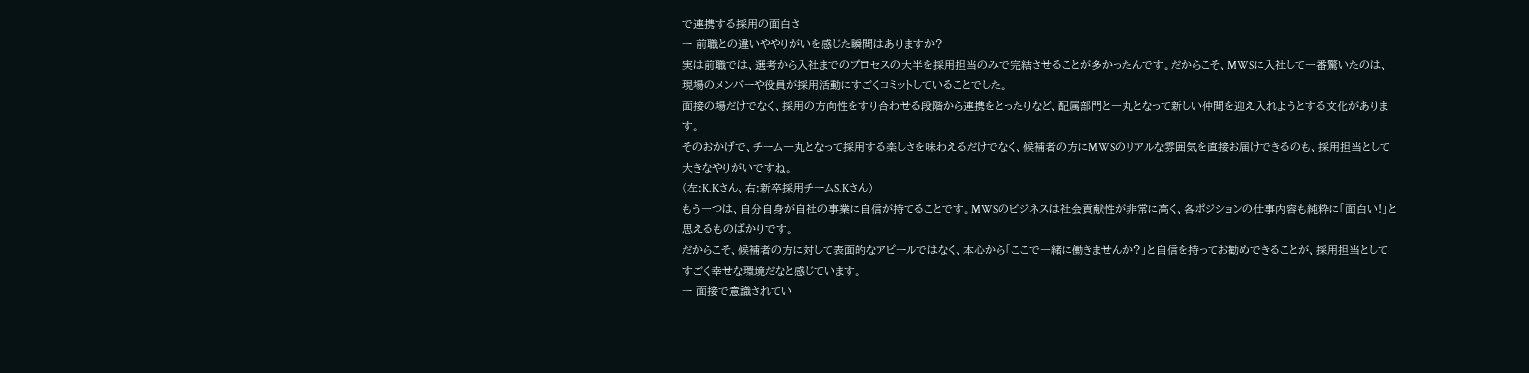で連携する採用の面白さ
ー 前職との違いややりがいを感じた瞬間はありますか?
実は前職では、選考から入社までのプロセスの大半を採用担当のみで完結させることが多かったんです。だからこそ、MWSに入社して一番驚いたのは、現場のメンバーや役員が採用活動にすごくコミットしていることでした。
面接の場だけでなく、採用の方向性をすり合わせる段階から連携をとったりなど、配属部門と一丸となって新しい仲間を迎え入れようとする文化があります。
そのおかげで、チーム一丸となって採用する楽しさを味わえるだけでなく、候補者の方にMWSのリアルな雰囲気を直接お届けできるのも、採用担当として大きなやりがいですね。
(左:K.Kさん、右:新卒採用チームS.Kさん)
もう一つは、自分自身が自社の事業に自信が持てることです。MWSのビジネスは社会貢献性が非常に高く、各ポジションの仕事内容も純粋に「面白い!」と思えるものばかりです。
だからこそ、候補者の方に対して表面的なアピールではなく、本心から「ここで一緒に働きませんか?」と自信を持ってお勧めできることが、採用担当としてすごく幸せな環境だなと感じています。
ー 面接で意識されてい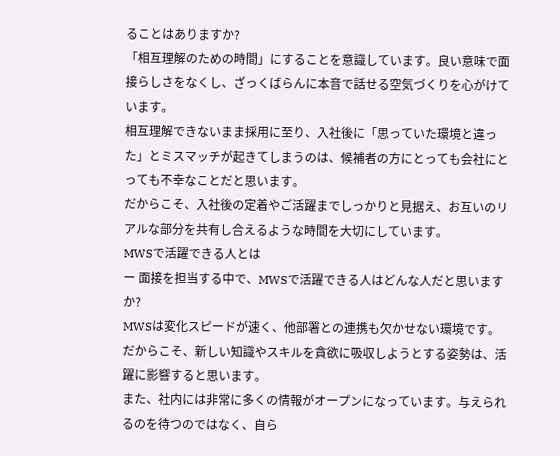ることはありますか?
「相互理解のための時間」にすることを意識しています。良い意味で面接らしさをなくし、ざっくばらんに本音で話せる空気づくりを心がけています。
相互理解できないまま採用に至り、入社後に「思っていた環境と違った」とミスマッチが起きてしまうのは、候補者の方にとっても会社にとっても不幸なことだと思います。
だからこそ、入社後の定着やご活躍までしっかりと見据え、お互いのリアルな部分を共有し合えるような時間を大切にしています。
MWSで活躍できる人とは
ー 面接を担当する中で、MWSで活躍できる人はどんな人だと思いますか?
MWSは変化スピードが速く、他部署との連携も欠かせない環境です。だからこそ、新しい知識やスキルを貪欲に吸収しようとする姿勢は、活躍に影響すると思います。
また、社内には非常に多くの情報がオープンになっています。与えられるのを待つのではなく、自ら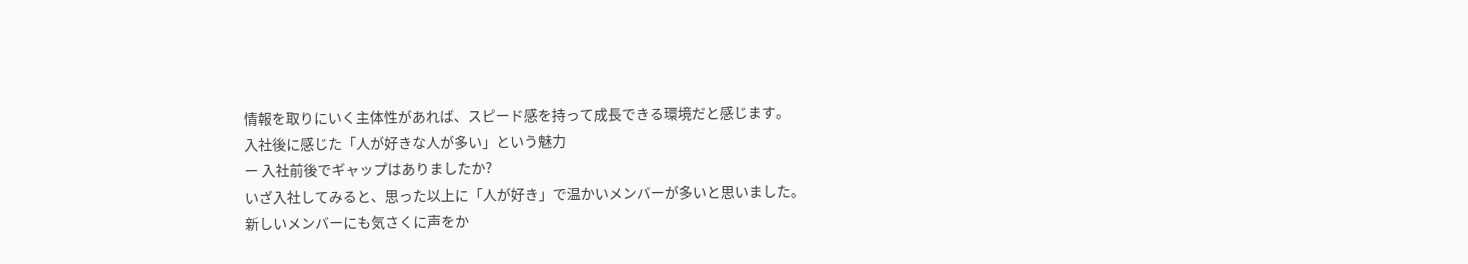情報を取りにいく主体性があれば、スピード感を持って成長できる環境だと感じます。
入社後に感じた「人が好きな人が多い」という魅力
ー 入社前後でギャップはありましたか?
いざ入社してみると、思った以上に「人が好き」で温かいメンバーが多いと思いました。
新しいメンバーにも気さくに声をか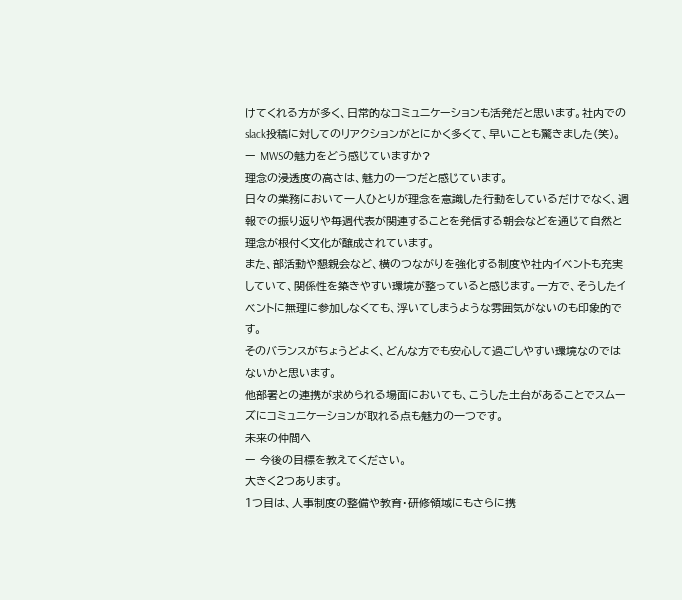けてくれる方が多く、日常的なコミュニケーションも活発だと思います。社内でのslack投稿に対してのリアクションがとにかく多くて、早いことも驚きました(笑)。
ー MWSの魅力をどう感じていますか?
理念の浸透度の高さは、魅力の一つだと感じています。
日々の業務において一人ひとりが理念を意識した行動をしているだけでなく、週報での振り返りや毎週代表が関連することを発信する朝会などを通じて自然と理念が根付く文化が醸成されています。
また、部活動や懇親会など、横のつながりを強化する制度や社内イベントも充実していて、関係性を築きやすい環境が整っていると感じます。一方で、そうしたイベントに無理に参加しなくても、浮いてしまうような雰囲気がないのも印象的です。
そのバランスがちょうどよく、どんな方でも安心して過ごしやすい環境なのではないかと思います。
他部署との連携が求められる場面においても、こうした土台があることでスムーズにコミュニケーションが取れる点も魅力の一つです。
未来の仲間へ
ー 今後の目標を教えてください。
大きく2つあります。
1つ目は、人事制度の整備や教育・研修領域にもさらに携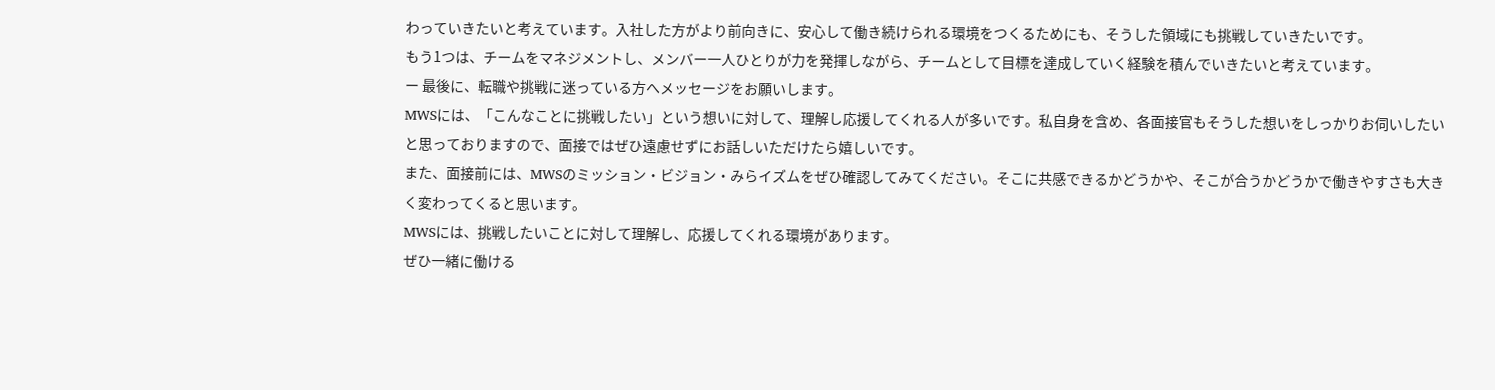わっていきたいと考えています。入社した方がより前向きに、安心して働き続けられる環境をつくるためにも、そうした領域にも挑戦していきたいです。
もう1つは、チームをマネジメントし、メンバー一人ひとりが力を発揮しながら、チームとして目標を達成していく経験を積んでいきたいと考えています。
ー 最後に、転職や挑戦に迷っている方へメッセージをお願いします。
MWSには、「こんなことに挑戦したい」という想いに対して、理解し応援してくれる人が多いです。私自身を含め、各面接官もそうした想いをしっかりお伺いしたいと思っておりますので、面接ではぜひ遠慮せずにお話しいただけたら嬉しいです。
また、面接前には、MWSのミッション・ビジョン・みらイズムをぜひ確認してみてください。そこに共感できるかどうかや、そこが合うかどうかで働きやすさも大きく変わってくると思います。
MWSには、挑戦したいことに対して理解し、応援してくれる環境があります。
ぜひ一緒に働ける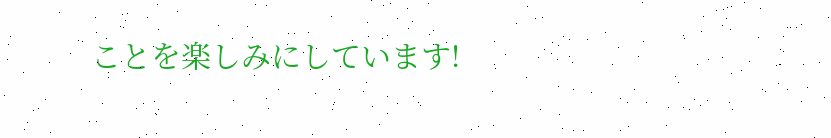ことを楽しみにしています!